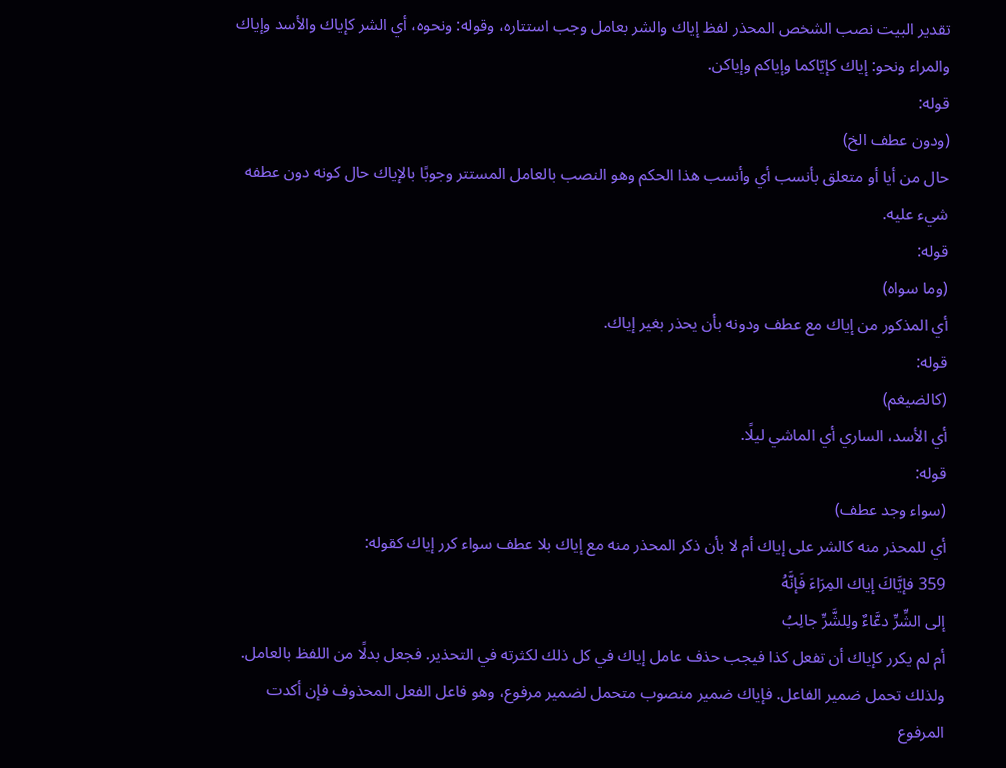تقدير البيت نصب الشخص المحذر لفظ إياك والشر بعامل وجب استتاره، وقوله: ونحوه، أي الشر كإياك والأسد وإياك والمراء ونحو: إياك كإيّاكما وإياكم وإياكن.
قوله:
(ودون عطف الخ)
حال من أيا أو متعلق بأنسب أي وأنسب هذا الحكم وهو النصب بالعامل المستتر وجوبًا بالإياك حال كونه دون عطفه شيء عليه.
قوله:
(وما سواه)
أي المذكور من إياك مع عطف ودونه بأن يحذر بغير إياك.
قوله:
(كالضيغم)
أي الأسد، الساري أي الماشي ليلًا.
قوله:
(سواء وجد عطف)
أي للمحذر منه كالشر على إياك أم لا بأن ذكر المحذر منه مع إياك بلا عطف سواء كرر إياك كقوله:
359 فإيَّاكَ إياك المِرَاءَ فَإنَّهُ
إلى الشِّرِّ دعَّاءٌ ولِلشَّرِّ جالِبُ
أم لم يكرر كإياك أن تفعل كذا فيجب حذف عامل إياك في كل ذلك لكثرته في التحذير. فجعل بدلًا من اللفظ بالعامل. ولذلك تحمل ضمير الفاعل. فإياك ضمير منصوب متحمل لضمير مرفوع، وهو فاعل الفعل المحذوف فإن أكدت المرفوع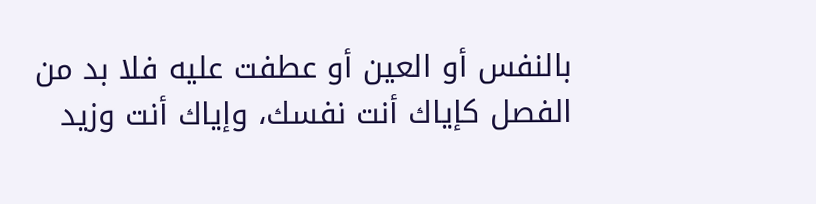بالنفس أو العين أو عطفت عليه فلا بد من الفصل كإياك أنت نفسك، وإياك أنت وزيد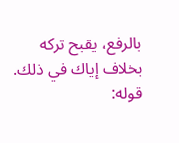بالرفع، يقبح تركه بخلاف إياك في ذلك.
قوله: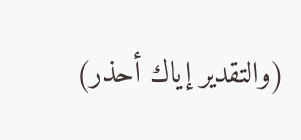(والتقدير إياك أحذر)